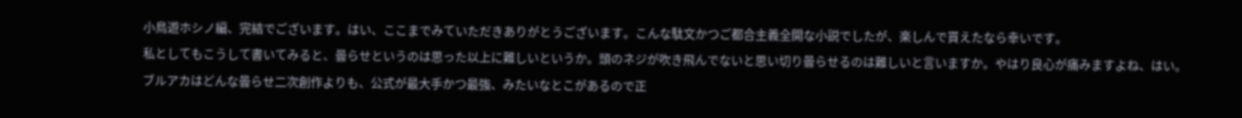小鳥遊ホシノ編、完結でございます。はい、ここまでみていただきありがとうございます。こんな駄文かつご都合主義全開な小説でしたが、楽しんで貰えたなら幸いです。
私としてもこうして書いてみると、曇らせというのは思った以上に難しいというか。頭のネジが吹き飛んでないと思い切り曇らせるのは難しいと言いますか。やはり良心が痛みますよね、はい。
ブルアカはどんな曇らせ二次創作よりも、公式が最大手かつ最強、みたいなとこがあるので正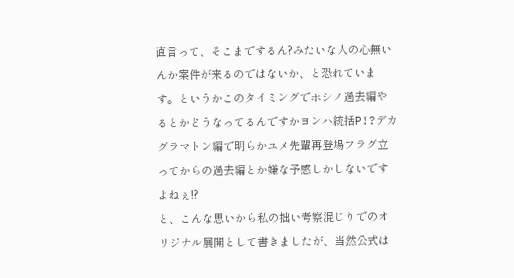直言って、そこまでするん?みたいな人の心無いんか案件が来るのではないか、と恐れています。というかこのタイミングでホシノ過去編やるとかどうなってるんですかヨンハ統括P!?デカグラマトン編で明らかユメ先輩再登場フラグ立ってからの過去編とか嫌な予感しかしないですよねぇ!?
と、こんな思いから私の拙い考察混じりでのオリジナル展開として書きましたが、当然公式は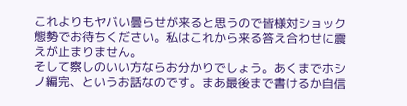これよりもヤバい曇らせが来ると思うので皆様対ショック態勢でお待ちください。私はこれから来る答え合わせに震えが止まりません。
そして察しのいい方ならお分かりでしょう。あくまでホシノ編完、というお話なのです。まあ最後まで書けるか自信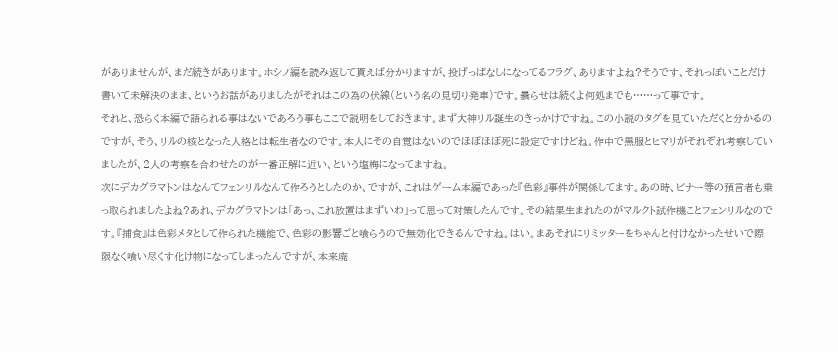がありませんが、まだ続きがあります。ホシノ編を読み返して貰えば分かりますが、投げっぱなしになってるフラグ、ありますよね?そうです、それっぽいことだけ書いて未解決のまま、というお話がありましたがそれはこの為の伏線(という名の見切り発車)です。曇らせは続くよ何処までも……って事です。
それと、恐らく本編で語られる事はないであろう事もここで説明をしておきます。まず大神リル誕生のきっかけですね。この小説のタグを見ていただくと分かるのですが、そう、リルの核となった人格とは転生者なのです。本人にその自覚はないのでほぼほぼ死に設定ですけどね。作中で黒服とヒマリがそれぞれ考察していましたが、2人の考察を合わせたのが一番正解に近い、という塩梅になってますね。
次にデカグラマトンはなんてフェンリルなんて作ろうとしたのか、ですが、これはゲーム本編であった『色彩』事件が関係してます。あの時、ビナー等の預言者も乗っ取られましたよね?あれ、デカグラマトンは「あっ、これ放置はまずいわ」って思って対策したんです。その結果生まれたのがマルクト試作機ことフェンリルなのです。『捕食』は色彩メタとして作られた機能で、色彩の影響ごと喰らうので無効化できるんですね。はい。まあそれにリミッターをちゃんと付けなかったせいで際限なく喰い尽くす化け物になってしまったんですが、本来廃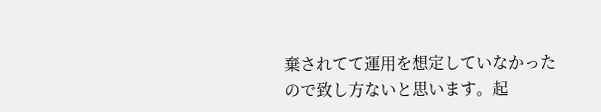棄されてて運用を想定していなかったので致し方ないと思います。起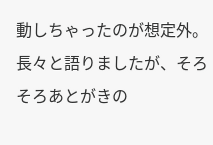動しちゃったのが想定外。
長々と語りましたが、そろそろあとがきの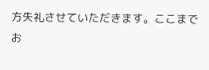方失礼させていただきます。ここまでお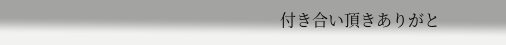付き合い頂きありがと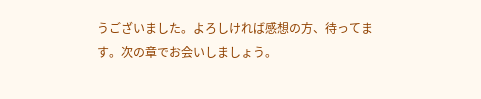うございました。よろしければ感想の方、待ってます。次の章でお会いしましょう。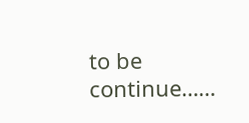to be continue……